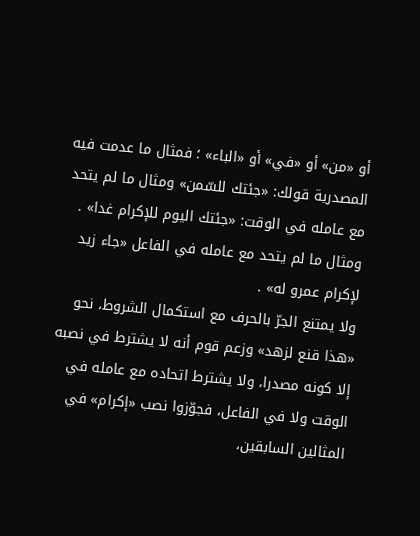أو «من» أو «في» أو «الباء» ؛ فمثال ما عدمت فيه المصدرية قولك: «جئتك للسّمن» ومثال ما لم يتحد مع عامله في الوقت: «جئتك اليوم للإكرام غدا» . ومثال ما لم يتحد مع عامله في الفاعل «جاء زيد لإكرام عمرو له» .
ولا يمتنع الجرّ بالحرف مع استكمال الشروط، نحو «هذا قنع لزهد» وزعم قوم أنه لا يشترط في نصبه إلا كونه مصدرا، ولا يشترط اتحاده مع عامله في الوقت ولا في الفاعل، فجوّزوا نصب «إكرام» في المثالين السابقين،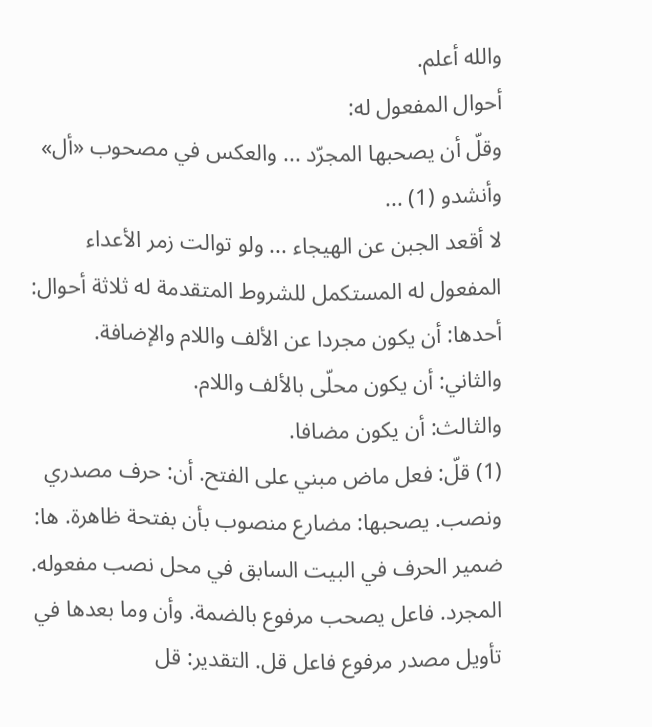والله أعلم.
أحوال المفعول له:
وقلّ أن يصحبها المجرّد ... والعكس في مصحوب «أل» وأنشدو (1) ...
لا أقعد الجبن عن الهيجاء ... ولو توالت زمر الأعداء
المفعول له المستكمل للشروط المتقدمة له ثلاثة أحوال:
أحدها: أن يكون مجردا عن الألف واللام والإضافة.
والثاني: أن يكون محلّى بالألف واللام.
والثالث: أن يكون مضافا.
(1) قلّ: فعل ماض مبني على الفتح. أن: حرف مصدري ونصب. يصحبها: مضارع منصوب بأن بفتحة ظاهرة. ها: ضمير الحرف في البيت السابق في محل نصب مفعوله. المجرد. فاعل يصحب مرفوع بالضمة. وأن وما بعدها في تأويل مصدر مرفوع فاعل قل. التقدير: قل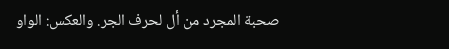صحبة المجرد من أل لحرف الجر. والعكس: الواو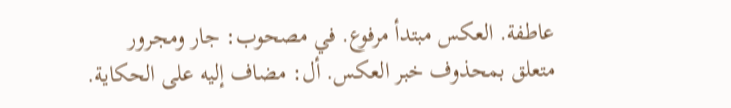عاطفة. العكس مبتدأ مرفوع. في مصحوب: جار ومجرور متعلق بمحذوف خبر العكس. أل: مضاف إليه على الحكاية.